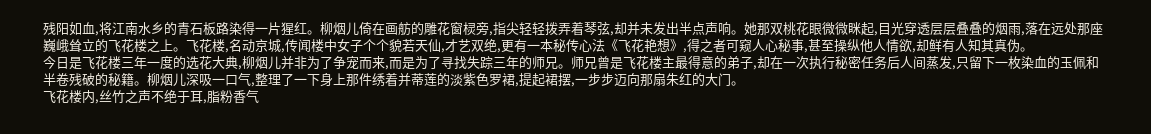残阳如血,将江南水乡的青石板路染得一片猩红。柳烟儿倚在画舫的雕花窗棂旁,指尖轻轻拨弄着琴弦,却并未发出半点声响。她那双桃花眼微微眯起,目光穿透层层叠叠的烟雨,落在远处那座巍峨耸立的飞花楼之上。飞花楼,名动京城,传闻楼中女子个个貌若天仙,才艺双绝,更有一本秘传心法《飞花艳想》,得之者可窥人心秘事,甚至操纵他人情欲,却鲜有人知其真伪。
今日是飞花楼三年一度的选花大典,柳烟儿并非为了争宠而来,而是为了寻找失踪三年的师兄。师兄曾是飞花楼主最得意的弟子,却在一次执行秘密任务后人间蒸发,只留下一枚染血的玉佩和半卷残破的秘籍。柳烟儿深吸一口气,整理了一下身上那件绣着并蒂莲的淡紫色罗裙,提起裙摆,一步步迈向那扇朱红的大门。
飞花楼内,丝竹之声不绝于耳,脂粉香气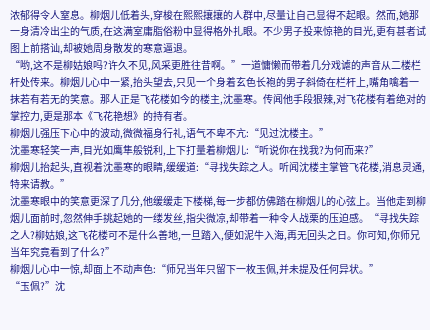浓郁得令人窒息。柳烟儿低着头,穿梭在熙熙攘攘的人群中,尽量让自己显得不起眼。然而,她那一身清冷出尘的气质,在这满室庸脂俗粉中显得格外扎眼。不少男子投来惊艳的目光,更有甚者试图上前搭讪,却被她周身散发的寒意逼退。
“哟,这不是柳姑娘吗?许久不见,风采更胜往昔啊。”一道慵懒而带着几分戏谑的声音从二楼栏杆处传来。柳烟儿心中一紧,抬头望去,只见一个身着玄色长袍的男子斜倚在栏杆上,嘴角噙着一抹若有若无的笑意。那人正是飞花楼如今的楼主,沈墨寒。传闻他手段狠辣,对飞花楼有着绝对的掌控力,更是那本《飞花艳想》的持有者。
柳烟儿强压下心中的波动,微微福身行礼,语气不卑不亢:“见过沈楼主。”
沈墨寒轻笑一声,目光如鹰隼般锐利,上下打量着柳烟儿:“听说你在找我?为何而来?”
柳烟儿抬起头,直视着沈墨寒的眼睛,缓缓道:“寻找失踪之人。听闻沈楼主掌管飞花楼,消息灵通,特来请教。”
沈墨寒眼中的笑意更深了几分,他缓缓走下楼梯,每一步都仿佛踏在柳烟儿的心弦上。当他走到柳烟儿面前时,忽然伸手挑起她的一缕发丝,指尖微凉,却带着一种令人战栗的压迫感。“寻找失踪之人?柳姑娘,这飞花楼可不是什么善地,一旦踏入,便如泥牛入海,再无回头之日。你可知,你师兄当年究竟看到了什么?”
柳烟儿心中一惊,却面上不动声色:“师兄当年只留下一枚玉佩,并未提及任何异状。”
“玉佩?”沈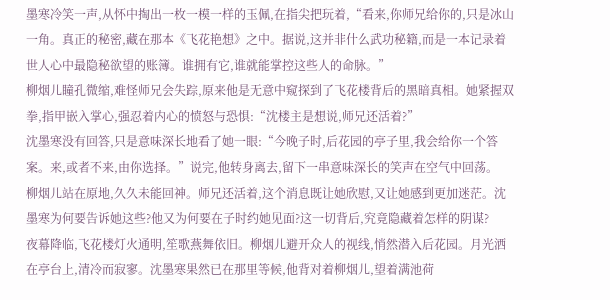墨寒冷笑一声,从怀中掏出一枚一模一样的玉佩,在指尖把玩着,“看来,你师兄给你的,只是冰山一角。真正的秘密,藏在那本《飞花艳想》之中。据说,这并非什么武功秘籍,而是一本记录着世人心中最隐秘欲望的账簿。谁拥有它,谁就能掌控这些人的命脉。”
柳烟儿瞳孔微缩,难怪师兄会失踪,原来他是无意中窥探到了飞花楼背后的黑暗真相。她紧握双拳,指甲嵌入掌心,强忍着内心的愤怒与恐惧:“沈楼主是想说,师兄还活着?”
沈墨寒没有回答,只是意味深长地看了她一眼:“今晚子时,后花园的亭子里,我会给你一个答案。来,或者不来,由你选择。”说完,他转身离去,留下一串意味深长的笑声在空气中回荡。
柳烟儿站在原地,久久未能回神。师兄还活着,这个消息既让她欣慰,又让她感到更加迷茫。沈墨寒为何要告诉她这些?他又为何要在子时约她见面?这一切背后,究竟隐藏着怎样的阴谋?
夜幕降临,飞花楼灯火通明,笙歌燕舞依旧。柳烟儿避开众人的视线,悄然潜入后花园。月光洒在亭台上,清冷而寂寥。沈墨寒果然已在那里等候,他背对着柳烟儿,望着满池荷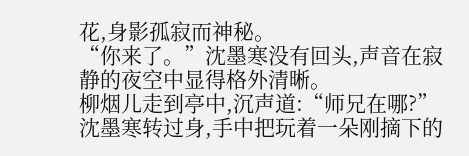花,身影孤寂而神秘。
“你来了。”沈墨寒没有回头,声音在寂静的夜空中显得格外清晰。
柳烟儿走到亭中,沉声道:“师兄在哪?”
沈墨寒转过身,手中把玩着一朵刚摘下的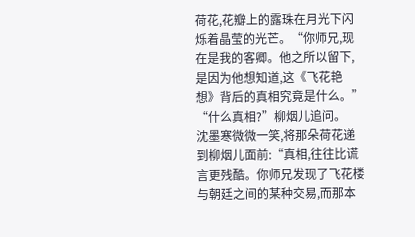荷花,花瓣上的露珠在月光下闪烁着晶莹的光芒。“你师兄,现在是我的客卿。他之所以留下,是因为他想知道,这《飞花艳想》背后的真相究竟是什么。”
“什么真相?”柳烟儿追问。
沈墨寒微微一笑,将那朵荷花递到柳烟儿面前:“真相,往往比谎言更残酷。你师兄发现了飞花楼与朝廷之间的某种交易,而那本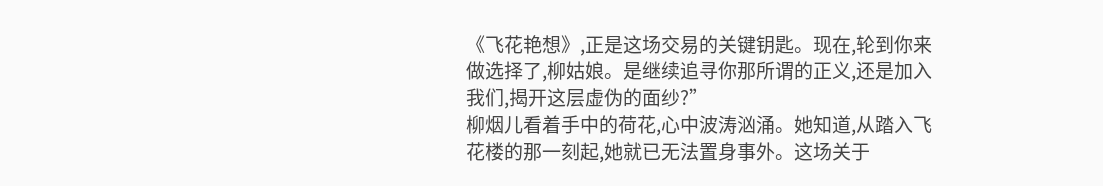《飞花艳想》,正是这场交易的关键钥匙。现在,轮到你来做选择了,柳姑娘。是继续追寻你那所谓的正义,还是加入我们,揭开这层虚伪的面纱?”
柳烟儿看着手中的荷花,心中波涛汹涌。她知道,从踏入飞花楼的那一刻起,她就已无法置身事外。这场关于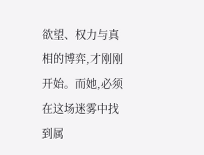欲望、权力与真相的博弈,才刚刚开始。而她,必须在这场迷雾中找到属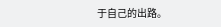于自己的出路。